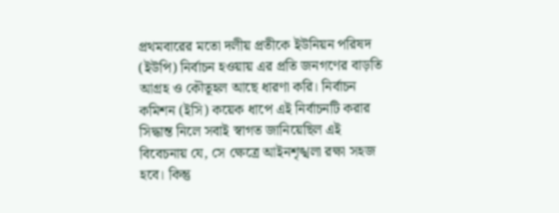প্রথমবারের মতো দলীয় প্রতীকে ইউনিয়ন পরিষদ (ইউপি) নির্বাচন হওয়ায় এর প্রতি জনগণের বাড়তি আগ্রহ ও কৌতূহল আছে ধারণা করি। নির্বাচন কমিশন (ইসি) কয়েক ধাপে এই নির্বাচনটি করার সিদ্ধান্ত নিলে সবাই স্বাগত জানিয়েছিল এই বিবেচনায় যে, সে ক্ষেত্রে আইনশৃঙ্খলা রক্ষা সহজ হবে। কিন্তু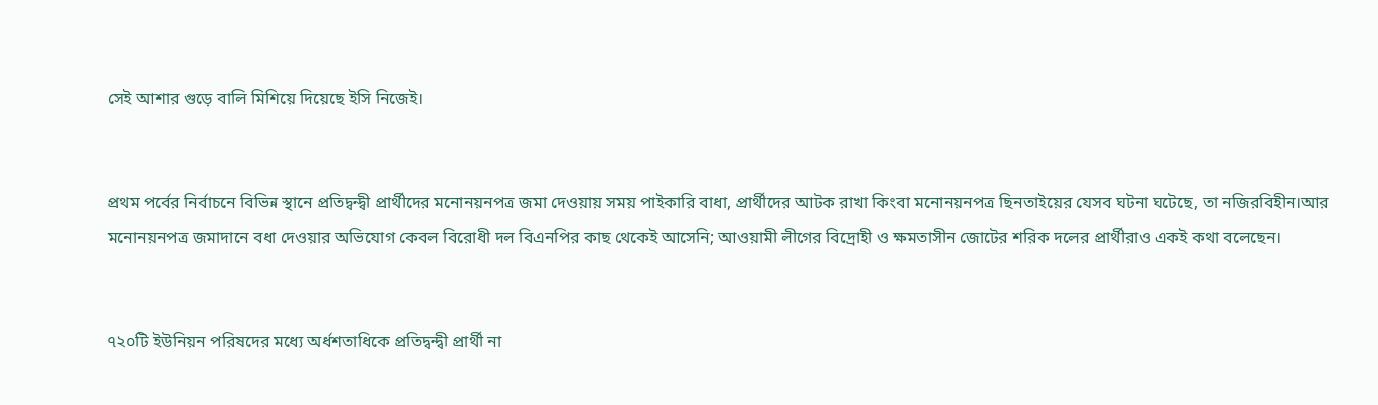সেই আশার গুড়ে বালি মিশিয়ে দিয়েছে ইসি নিজেই।


প্রথম পর্বের নির্বাচনে বিভিন্ন স্থানে প্রতিদ্বন্দ্বী প্রার্থীদের মনোনয়নপত্র জমা দেওয়ায় সময় পাইকারি বাধা, প্রার্থীদের আটক রাখা কিংবা মনোনয়নপত্র ছিনতাইয়ের যেসব ঘটনা ঘটেছে, তা নজিরবিহীন।আর মনোনয়নপত্র জমাদানে বধা দেওয়ার অভিযোগ কেবল বিরোধী দল বিএনপির কাছ থেকেই আসেনি; আওয়ামী লীগের বিদ্রোহী ও ক্ষমতাসীন জোটের শরিক দলের প্রার্থীরাও একই কথা বলেছেন।


৭২০টি ইউনিয়ন পরিষদের মধ্যে অর্ধশতাধিকে প্রতিদ্বন্দ্বী প্রার্থী না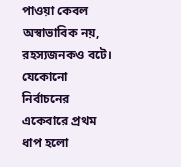পাওয়া কেবল অস্বাভাবিক নয়, রহস্যজনকও বটে। যেকোনো নির্বাচনের একেবারে প্রথম ধাপ হলো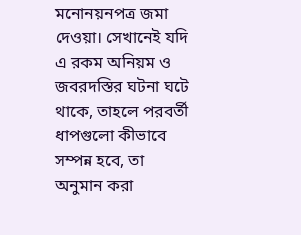মনোনয়নপত্র জমা দেওয়া। সেখানেই যদি এ রকম অনিয়ম ও জবরদস্তির ঘটনা ঘটে থাকে, তাহলে পরবর্তী ধাপগুলো কীভাবে সম্পন্ন হবে, তা অনুমান করা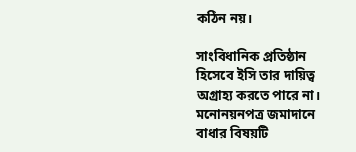কঠিন নয়।

সাংবিধানিক প্রতিষ্ঠান হিসেবে ইসি তার দায়িত্ব অগ্রাহ্য করতে পারে না। মনোনয়নপত্র জমাদানে বাধার বিষয়টি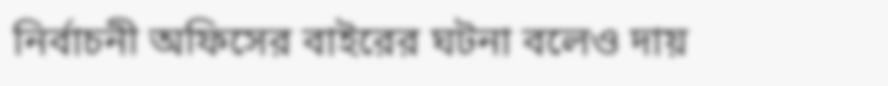নির্বাচনী অফিসের বাইরের ঘটনা বলেও দায়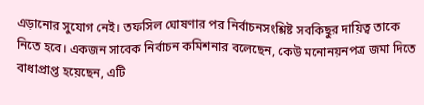এড়ানোর সুযোগ নেই। তফসিল ঘোষণার পর নির্বাচনসংশ্লিষ্ট সবকিছুর দায়িত্ব তাকে নিতে হবে। একজন সাবেক নির্বাচন কমিশনার বলেছেন, কেউ মনোনয়নপত্র জমা দিতে বাধাপ্রাপ্ত হয়েছেন, এটি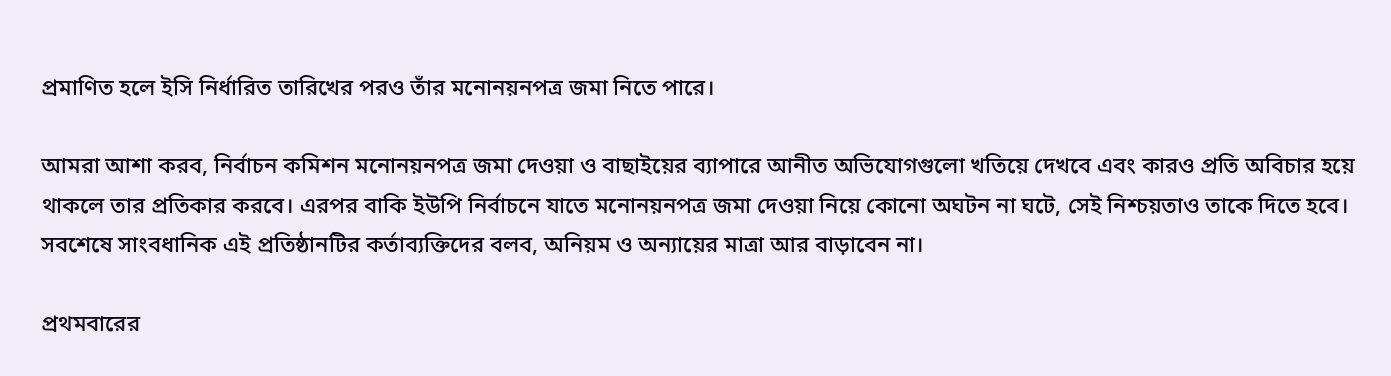প্রমাণিত হলে ইসি নির্ধারিত তারিখের পরও তাঁর মনোনয়নপত্র জমা নিতে পারে।

আমরা আশা করব, নির্বাচন কমিশন মনোনয়নপত্র জমা দেওয়া ও বাছাইয়ের ব্যাপারে আনীত অভিযোগগুলো খতিয়ে দেখবে এবং কারও প্রতি অবিচার হয়ে থাকলে তার প্রতিকার করবে। এরপর বাকি ইউপি নির্বাচনে যাতে মনোনয়নপত্র জমা দেওয়া নিয়ে কোনো অঘটন না ঘটে, সেই নিশ্চয়তাও তাকে দিতে হবে।
সবশেষে সাংবধানিক এই প্রতিষ্ঠানটির কর্তাব্যক্তিদের বলব, অনিয়ম ও অন্যায়ের মাত্রা আর বাড়াবেন না।

প্রথমবারের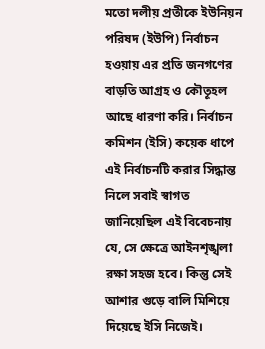মতো দলীয় প্রতীকে ইউনিয়ন পরিষদ (ইউপি) নির্বাচন হওয়ায় এর প্রতি জনগণের বাড়তি আগ্রহ ও কৌতূহল আছে ধারণা করি। নির্বাচন কমিশন (ইসি) কয়েক ধাপে এই নির্বাচনটি করার সিদ্ধান্ত নিলে সবাই স্বাগত জানিয়েছিল এই বিবেচনায় যে, সে ক্ষেত্রে আইনশৃঙ্খলা রক্ষা সহজ হবে। কিন্তু সেই আশার গুড়ে বালি মিশিয়ে দিয়েছে ইসি নিজেই।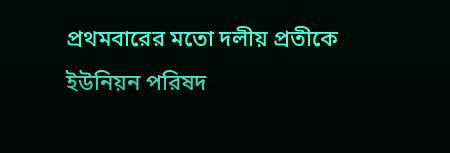প্রথমবারের মতো দলীয় প্রতীকে ইউনিয়ন পরিষদ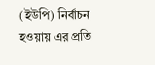(ইউপি) নির্বাচন হওয়ায় এর প্রতি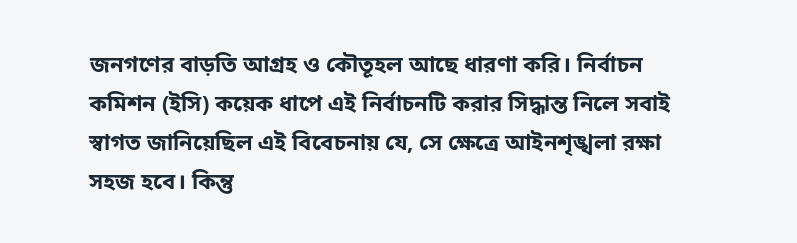জনগণের বাড়তি আগ্রহ ও কৌতূহল আছে ধারণা করি। নির্বাচন কমিশন (ইসি) কয়েক ধাপে এই নির্বাচনটি করার সিদ্ধান্ত নিলে সবাই স্বাগত জানিয়েছিল এই বিবেচনায় যে, সে ক্ষেত্রে আইনশৃঙ্খলা রক্ষা সহজ হবে। কিন্তু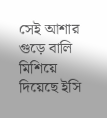সেই আশার গুড়ে বালি মিশিয়ে দিয়েছে ইসি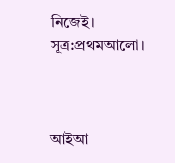নিজেই। সূত্র:প্রথমআলো।



আইআ